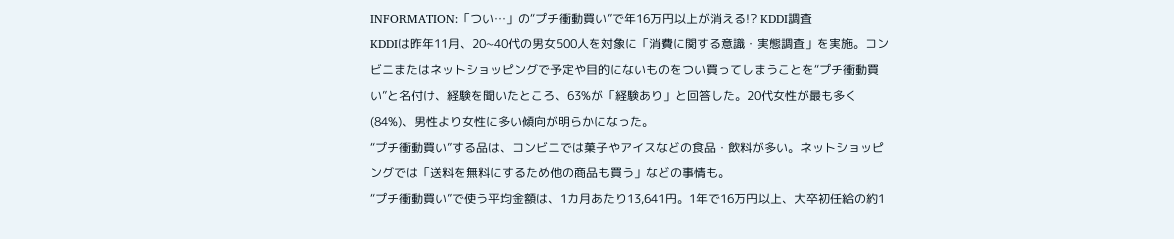INFORMATION:「つい…」の“プチ衝動買い”で年16万円以上が消える!? KDDI調査
KDDIは昨年11月、20~40代の男女500人を対象に「消費に関する意識・実態調査」を実施。コンビニまたはネットショッピングで予定や目的にないものをつい買ってしまうことを“プチ衝動買い”と名付け、経験を聞いたところ、63%が「経験あり」と回答した。20代女性が最も多く(84%)、男性より女性に多い傾向が明らかになった。
“プチ衝動買い”する品は、コンビニでは菓子やアイスなどの食品・飲料が多い。ネットショッピングでは「送料を無料にするため他の商品も買う」などの事情も。
“プチ衝動買い”で使う平均金額は、1カ月あたり13,641円。1年で16万円以上、大卒初任給の約1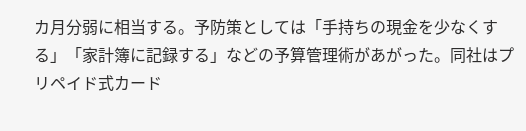カ月分弱に相当する。予防策としては「手持ちの現金を少なくする」「家計簿に記録する」などの予算管理術があがった。同社はプリペイド式カード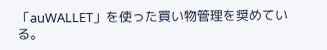「auWALLET」を使った買い物管理を奨めている。